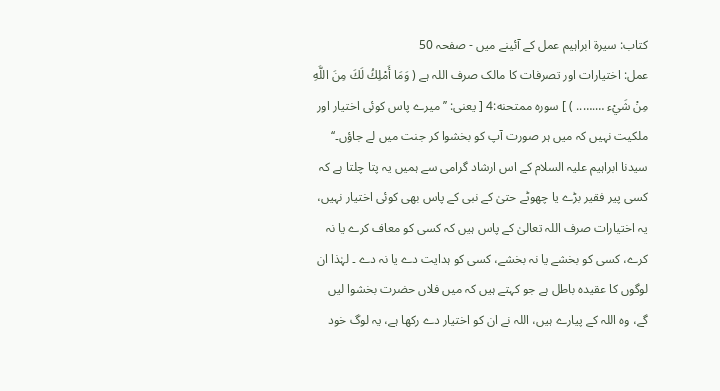کتاب: سیرۃ ابراہیم عمل کے آئینے میں - صفحہ 50
عمل: اختیارات اور تصرفات کا مالک صرف اللہ ہے ( وَمَا أَمْلِكُ لَكَ مِنَ اللَّهِ مِنْ شَيْء ….….. ) ] سورہ ممتحنه:4 [ یعنی: ’’ میرے پاس کوئی اختیار اور ملکیت نہیں کہ میں ہر صورت آپ کو بخشوا کر جنت میں لے جاؤں۔‘‘ سیدنا ابراہیم علیہ السلام کے اس ارشاد گرامی سے ہمیں یہ پتا چلتا ہے کہ کسی پیر فقیر بڑے یا چھوٹے حتیٰ کے نبی کے پاس بھی کوئی اختیار نہیں، یہ اختیارات صرف اللہ تعالیٰ کے پاس ہیں کہ کسی کو معاف کرے یا نہ کرے، کسی کو بخشے یا نہ بخشے، کسی کو ہدایت دے یا نہ دے ۔ لہٰذا ان لوگوں کا عقیدہ باطل ہے جو کہتے ہیں کہ میں فلاں حضرت بخشوا لیں گے، وہ اللہ کے پیارے ہیں، اللہ نے ان کو اختیار دے رکھا ہے، یہ لوگ خود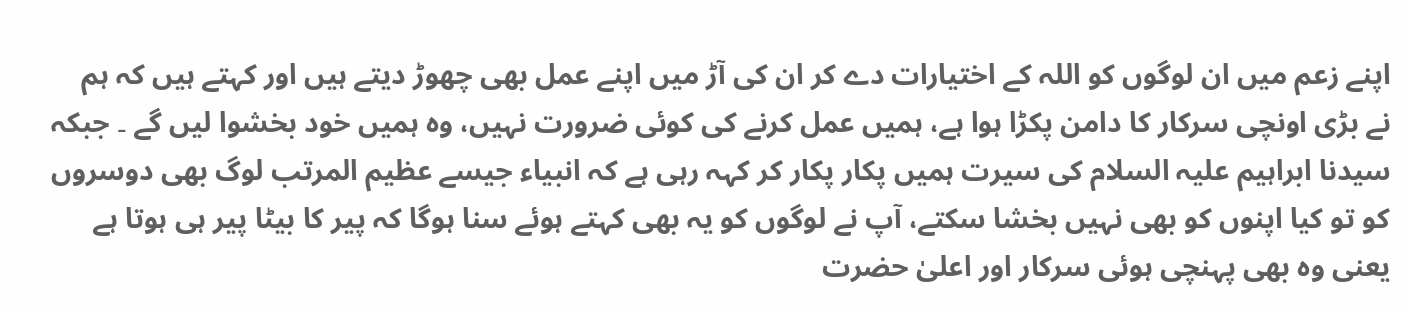اپنے زعم میں ان لوگوں کو اللہ کے اختیارات دے کر ان کی آڑ میں اپنے عمل بھی چھوڑ دیتے ہیں اور کہتے ہیں کہ ہم نے بڑی اونچی سرکار کا دامن پکڑا ہوا ہے، ہمیں عمل کرنے کی کوئی ضرورت نہیں، وہ ہمیں خود بخشوا لیں گے ۔ جبکہ سیدنا ابراہیم علیہ السلام کی سیرت ہمیں پکار پکار کر کہہ رہی ہے کہ انبیاء جیسے عظیم المرتب لوگ بھی دوسروں کو تو کیا اپنوں کو بھی نہیں بخشا سکتے، آپ نے لوگوں کو یہ بھی کہتے ہوئے سنا ہوگا کہ پیر کا بیٹا پیر ہی ہوتا ہے یعنی وہ بھی پہنچی ہوئی سرکار اور اعلیٰ حضرت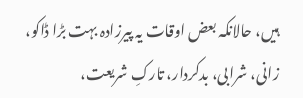ہیں، حالانکہ بعض اوقات یہ پیرزادہ بہت بڑا ڈاکو، زانی، شرابی، بدکردار، تارکِ شریعت،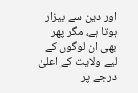اور دین سے بیزار ہوتا ہے، مگر پھر بھی ان لوگوں کے لیے ولایت کے اعلیٰ درجے پر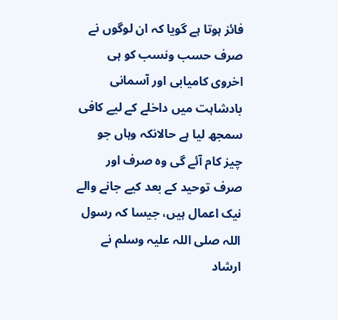فائز ہوتا ہے گویا کہ ان لوگوں نے صرف حسب ونسب کو ہی اخروی کامیابی اور آسمانی بادشاہت میں داخلے کے لیے کافی سمجھ لیا ہے حالانکہ وہاں جو چیز کام آئے گی وہ صرف اور صرف توحید کے بعد کیے جانے والے نیک اعمال ہیں، جیسا کہ رسول اللہ صلی اللہ علیہ وسلم نے ارشاد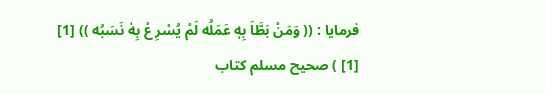فرمایا : (( وَمَنْ بَطَّاَ بِهٖ عَمَلُه لَمْ يُسْرِ عْ بِهٰ نَسَبُه )) [1]
[1] ) صحیح مسلم کتاب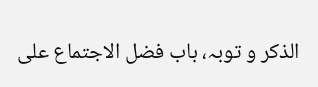الذکر و توبہ، باب فضل الاجتماع علی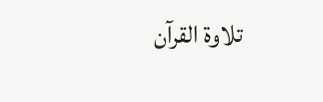تلاوة القرآن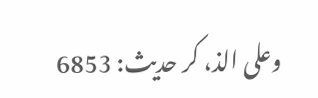وعلی الذ، کر حدیث: 6853